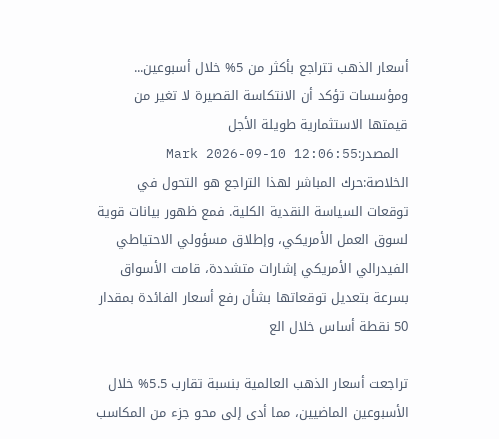أسعار الذهب تتراجع بأكثر من 5% خلال أسبوعين... ومؤسسات تؤكد أن الانتكاسة القصيرة لا تغير من قيمتها الاستثمارية طويلة الأجل
  المصدر:Mark 2026-09-10 12:06:55
الخلاصة:حرك المباشر لهذا التراجع هو التحول في توقعات السياسة النقدية الكلية. فمع ظهور بيانات قوية لسوق العمل الأمريكي، وإطلاق مسؤولي الاحتياطي الفيدرالي الأمريكي إشارات متشددة، قامت الأسواق بسرعة بتعديل توقعاتها بشأن رفع أسعار الفائدة بمقدار 50 نقطة أساس خلال الع

تراجعت أسعار الذهب العالمية بنسبة تقارب 5.5% خلال الأسبوعين الماضيين، مما أدى إلى محو جزء من المكاسب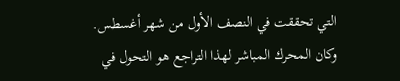التي تحققت في النصف الأول من شهر أغسطس. وكان المحرك المباشر لهذا التراجع هو التحول في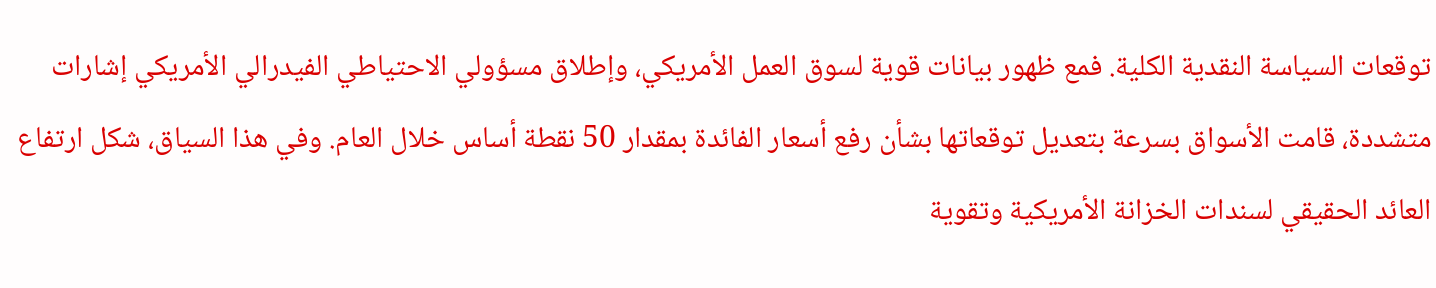توقعات السياسة النقدية الكلية. فمع ظهور بيانات قوية لسوق العمل الأمريكي، وإطلاق مسؤولي الاحتياطي الفيدرالي الأمريكي إشارات متشددة، قامت الأسواق بسرعة بتعديل توقعاتها بشأن رفع أسعار الفائدة بمقدار 50 نقطة أساس خلال العام. وفي هذا السياق، شكل ارتفاع العائد الحقيقي لسندات الخزانة الأمريكية وتقوية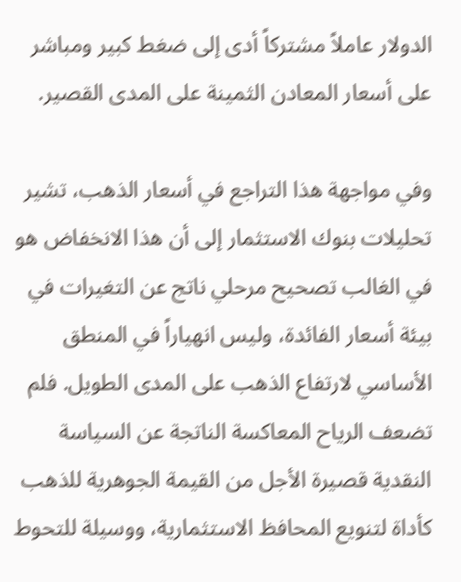الدولار عاملاً مشتركاً أدى إلى ضغط كبير ومباشر على أسعار المعادن الثمينة على المدى القصير.

وفي مواجهة هذا التراجع في أسعار الذهب، تشير تحليلات بنوك الاستثمار إلى أن هذا الانخفاض هو في الغالب تصحيح مرحلي ناتج عن التغيرات في بيئة أسعار الفائدة، وليس انهياراً في المنطق الأساسي لارتفاع الذهب على المدى الطويل. فلم تضعف الرياح المعاكسة الناتجة عن السياسة النقدية قصيرة الأجل من القيمة الجوهرية للذهب كأداة لتنويع المحافظ الاستثمارية، ووسيلة للتحوط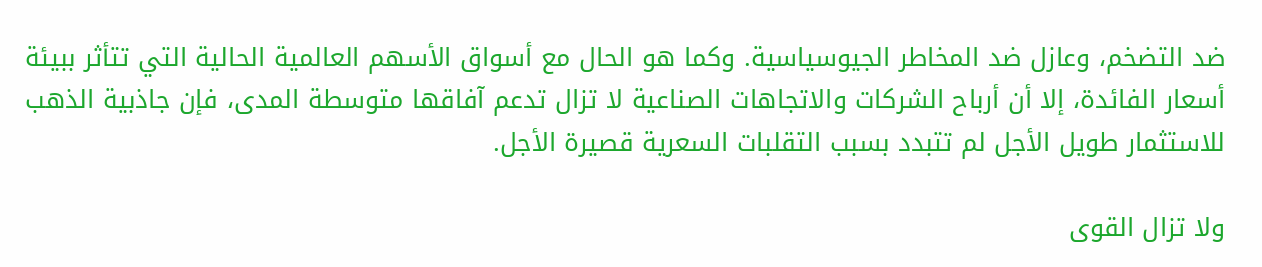ضد التضخم، وعازل ضد المخاطر الجيوسياسية. وكما هو الحال مع أسواق الأسهم العالمية الحالية التي تتأثر ببيئة أسعار الفائدة، إلا أن أرباح الشركات والاتجاهات الصناعية لا تزال تدعم آفاقها متوسطة المدى، فإن جاذبية الذهب للاستثمار طويل الأجل لم تتبدد بسبب التقلبات السعرية قصيرة الأجل.

ولا تزال القوى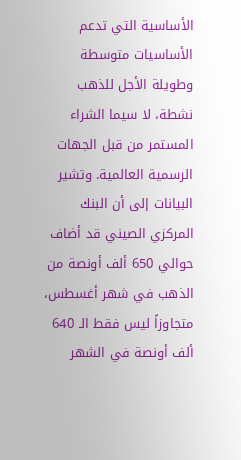الأساسية التي تدعم الأساسيات متوسطة وطويلة الأجل للذهب نشطة، لا سيما الشراء المستمر من قبل الجهات الرسمية العالمية. وتشير البيانات إلى أن البنك المركزي الصيني قد أضاف حوالي 650 ألف أونصة من الذهب في شهر أغسطس، متجاوزاً ليس فقط الـ 640 ألف أونصة في الشهر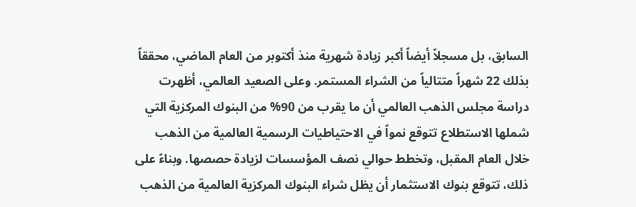السابق، بل مسجلاً أيضاً أكبر زيادة شهرية منذ أكتوبر من العام الماضي، محققاً بذلك 22 شهراً متتالياً من الشراء المستمر. وعلى الصعيد العالمي، أظهرت دراسة مجلس الذهب العالمي أن ما يقرب من 90% من البنوك المركزية التي شملها الاستطلاع تتوقع نمواً في الاحتياطيات الرسمية العالمية من الذهب خلال العام المقبل، وتخطط حوالي نصف المؤسسات لزيادة حصصها. وبناءً على ذلك، تتوقع بنوك الاستثمار أن يظل شراء البنوك المركزية العالمية من الذهب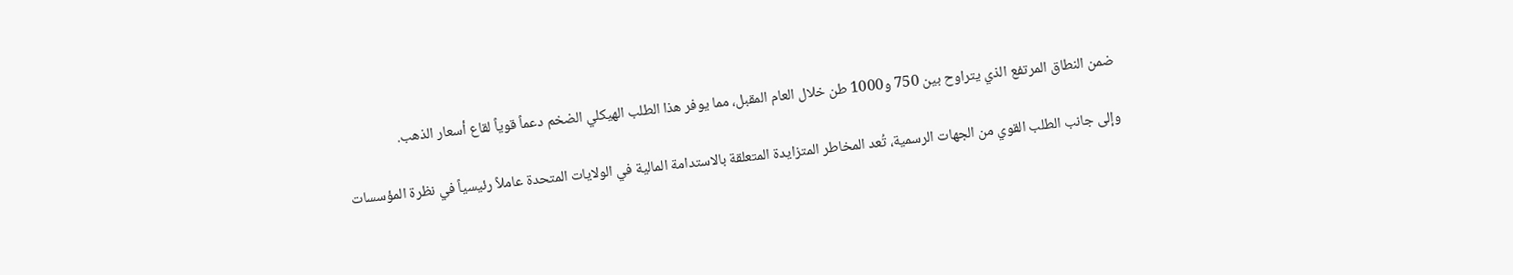ضمن النطاق المرتفع الذي يتراوح بين 750 و1000 طن خلال العام المقبل، مما يوفر هذا الطلب الهيكلي الضخم دعماً قوياً لقاع أسعار الذهب.

وإلى جانب الطلب القوي من الجهات الرسمية، تُعد المخاطر المتزايدة المتعلقة بالاستدامة المالية في الولايات المتحدة عاملاً رئيسياً في نظرة المؤسسات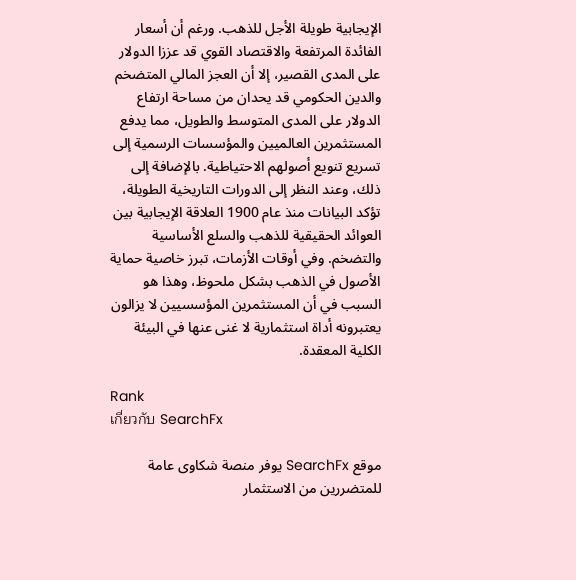الإيجابية طويلة الأجل للذهب. ورغم أن أسعار الفائدة المرتفعة والاقتصاد القوي قد عززا الدولار على المدى القصير، إلا أن العجز المالي المتضخم والدين الحكومي قد يحدان من مساحة ارتفاع الدولار على المدى المتوسط والطويل، مما يدفع المستثمرين العالميين والمؤسسات الرسمية إلى تسريع تنويع أصولهم الاحتياطية. بالإضافة إلى ذلك، وعند النظر إلى الدورات التاريخية الطويلة، تؤكد البيانات منذ عام 1900 العلاقة الإيجابية بين العوائد الحقيقية للذهب والسلع الأساسية والتضخم. وفي أوقات الأزمات، تبرز خاصية حماية الأصول في الذهب بشكل ملحوظ، وهذا هو السبب في أن المستثمرين المؤسسيين لا يزالون يعتبرونه أداة استثمارية لا غنى عنها في البيئة الكلية المعقدة.

Rank
เกี่ยวกับ SearchFx

موقع SearchFx يوفر منصة شكاوى عامة للمتضررين من الاستثمار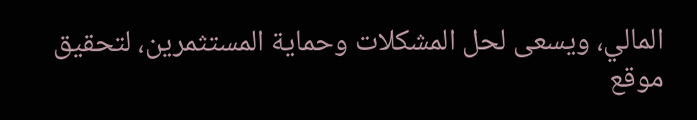المالي، ويسعى لحل المشكلات وحماية المستثمرين، لتحقيق موقع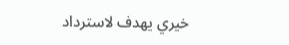خيري يهدف لاسترداد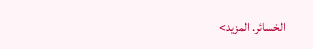الخسائر. المزيد>